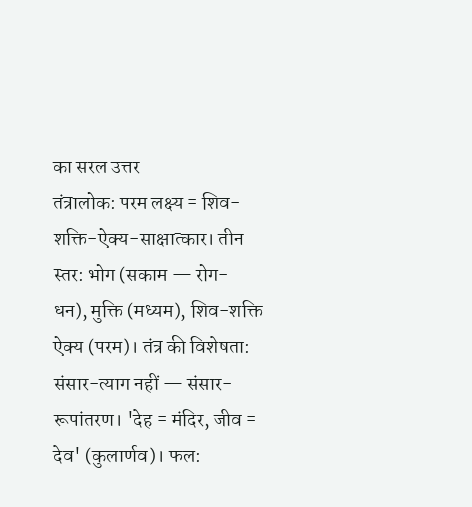का सरल उत्तर
तंत्रालोक: परम लक्ष्य = शिव-शक्ति-ऐक्य-साक्षात्कार। तीन स्तर: भोग (सकाम — रोग-धन), मुक्ति (मध्यम), शिव-शक्ति ऐक्य (परम)। तंत्र की विशेषता: संसार-त्याग नहीं — संसार-रूपांतरण। 'देह = मंदिर, जीव = देव' (कुलार्णव)। फल: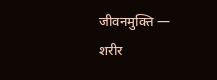जीवनमुक्ति — शरीर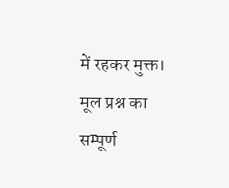में रहकर मुक्त।
मूल प्रश्न का सम्पूर्ण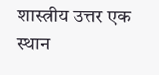शास्त्रीय उत्तर एक स्थान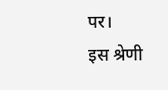पर।
इस श्रेणी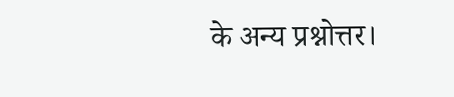के अन्य प्रश्नोत्तर।